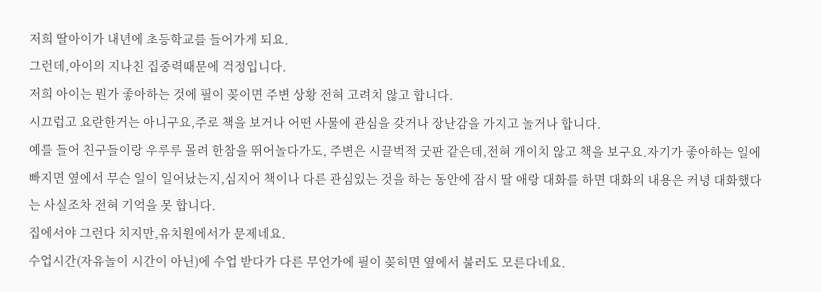저희 딸아이가 내년에 초등학교를 들어가게 되요.
그런데,아이의 지나친 집중력때문에 걱정입니다.
저희 아이는 뭔가 좋아하는 것에 필이 꽂이면 주변 상황 전혀 고려치 않고 합니다.
시끄럽고 요란한거는 아니구요,주로 책을 보거나 어떤 사물에 관심을 갖거나 장난감을 가지고 놀거나 합니다.
예를 들어 친구들이랑 우루루 몰려 한참을 뛰어놀다가도, 주변은 시끌벅적 굿판 같은데,전혀 개이치 않고 책을 보구요.자기가 좋아하는 일에 빠지면 옆에서 무슨 일이 일어났는지,심지어 책이나 다른 관심있는 것을 하는 동안에 잠시 딸 애랑 대화를 하면 대화의 내용은 커녕 대화했다는 사실조차 전혀 기억을 못 합니다.
집에서야 그런다 치지만,유치원에서가 문제네요.
수업시간(자유놀이 시간이 아닌)에 수업 받다가 다른 무언가에 필이 꽂히면 옆에서 불러도 모른다네요.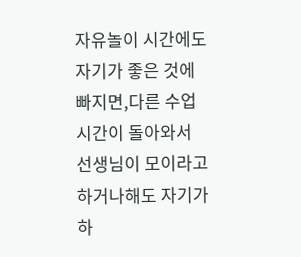자유놀이 시간에도 자기가 좋은 것에 빠지면,다른 수업시간이 돌아와서 선생님이 모이라고 하거나해도 자기가 하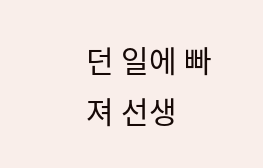던 일에 빠져 선생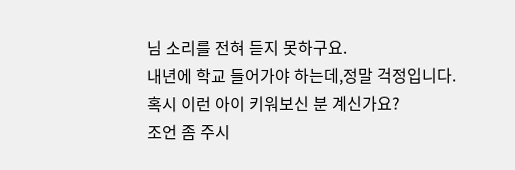님 소리를 전혀 듣지 못하구요.
내년에 학교 들어가야 하는데,정말 걱정입니다.
혹시 이런 아이 키워보신 분 계신가요?
조언 좀 주시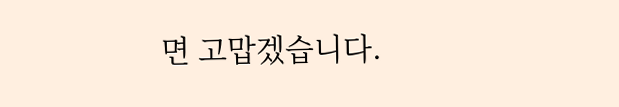면 고맙겠습니다.